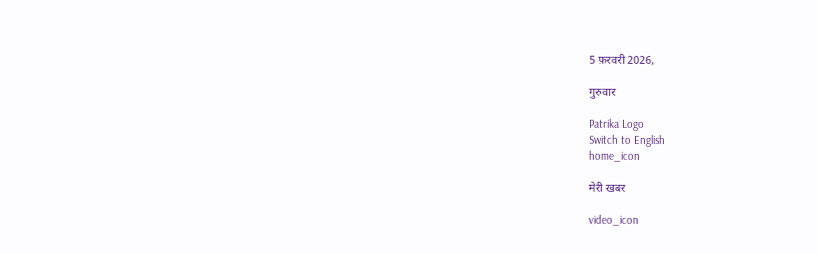5 फ़रवरी 2026,

गुरुवार

Patrika Logo
Switch to English
home_icon

मेरी खबर

video_icon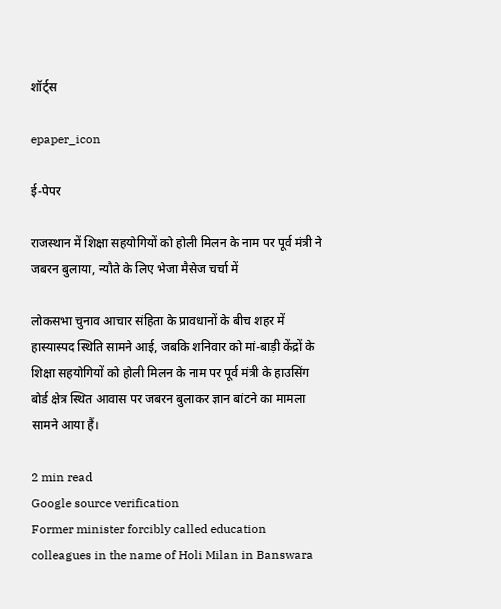शॉर्ट्स

epaper_icon

ई-पेपर

राजस्थान में शिक्षा सहयोगियों को होली मिलन के नाम पर पूर्व मंत्री ने जबरन बुलाया, न्यौते के लिए भेजा मैसेज चर्चा में

लोकसभा चुनाव आचार संहिता के प्रावधानों के बीच शहर में हास्यास्पद स्थिति सामने आई, जबकि शनिवार को मां-बाड़ी केंद्रों के शिक्षा सहयोगियों को होली मिलन के नाम पर पूर्व मंत्री के हाउसिंग बोर्ड क्षेत्र स्थित आवास पर जबरन बुलाकर ज्ञान बांटने का मामला सामने आया हैं।

2 min read
Google source verification
Former minister forcibly called education colleagues in the name of Holi Milan in Banswara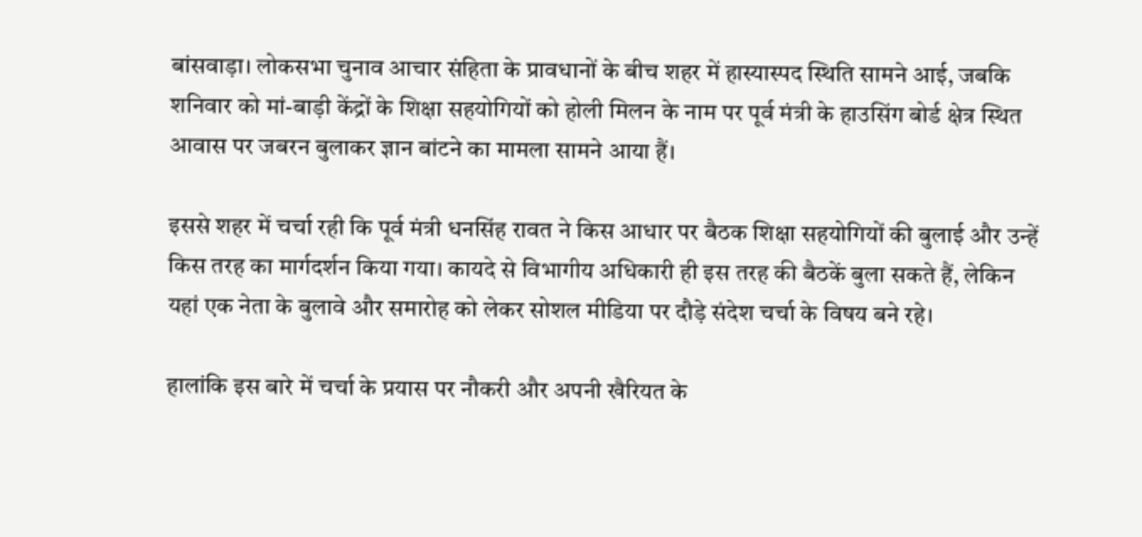बांसवाड़ा। लोकसभा चुनाव आचार संहिता के प्रावधानों के बीच शहर में हास्यास्पद स्थिति सामने आई, जबकि शनिवार को मां-बाड़ी केंद्रों के शिक्षा सहयोगियों को होली मिलन के नाम पर पूर्व मंत्री के हाउसिंग बोर्ड क्षेत्र स्थित आवास पर जबरन बुलाकर ज्ञान बांटने का मामला सामने आया हैं।

इससे शहर में चर्चा रही कि पूर्व मंत्री धनसिंह रावत ने किस आधार पर बैठक शिक्षा सहयोगियों की बुलाई और उन्हें किस तरह का मार्गदर्शन किया गया। कायदे से विभागीय अधिकारी ही इस तरह की बैठकें बुला सकते हैं, लेकिन यहां एक नेता के बुलावे और समारोह को लेकर सोशल मीडिया पर दौड़े संदेश चर्चा के विषय बने रहे।

हालांकि इस बारे में चर्चा के प्रयास पर नौकरी और अपनी खैरियत के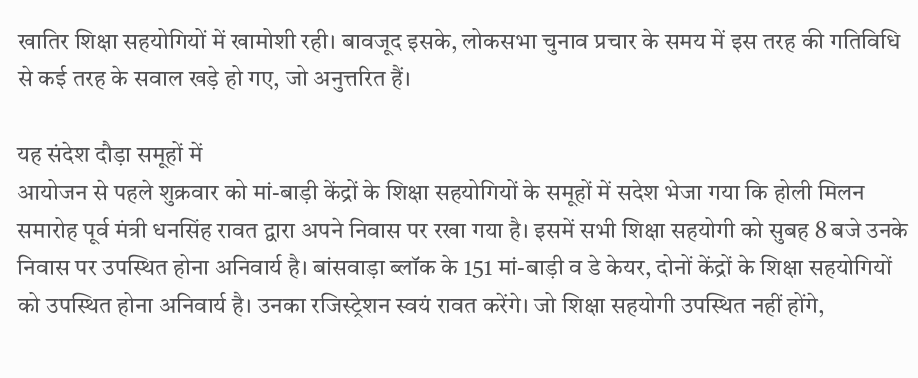खातिर शिक्षा सहयोगियों में खामोशी रही। बावजूद इसके, लोकसभा चुनाव प्रचार के समय में इस तरह की गतिविधि से कई तरह के सवाल खड़े हो गए, जो अनुत्तरित हैं।

यह संदेश दौड़ा समूहों में
आयोजन से पहले शुक्रवार को मां-बाड़ी केंद्रों के शिक्षा सहयोगियों के समूहों में सदेश भेजा गया कि होली मिलन समारोह पूर्व मंत्री धनसिंह रावत द्वारा अपने निवास पर रखा गया है। इसमें सभी शिक्षा सहयोगी को सुबह 8 बजे उनके निवास पर उपस्थित होना अनिवार्य है। बांसवाड़ा ब्लॉक के 151 मां-बाड़ी व डे केयर, दोनों केंद्रों के शिक्षा सहयोगियों को उपस्थित होना अनिवार्य है। उनका रजिस्ट्रेशन स्वयं रावत करेंगे। जो शिक्षा सहयोगी उपस्थित नहीं होंगे,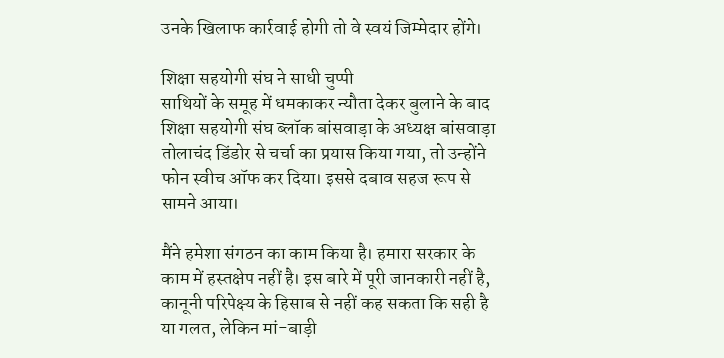उनके खिलाफ कार्रवाई होगी तो वे स्वयं जिम्मेदार होंगे।

शिक्षा सहयोगी संघ ने साधी चुप्पी
साथियों के समूह में धमकाकर न्यौता देकर बुलाने के बाद शिक्षा सहयोगी संघ ब्लॉक बांसवाड़ा के अध्यक्ष बांसवाड़ा तोलाचंद डिंडोर से चर्चा का प्रयास किया गया, तो उन्होंने फोन स्वीच ऑफ कर दिया। इससे दबाव सहज रूप से सामने आया।

मैंने हमेशा संगठन का काम किया है। हमारा सरकार के काम में हस्तक्षेप नहीं है। इस बारे में पूरी जानकारी नहीं है, कानूनी परिपेक्ष्य के हिसाब से नहीं कह सकता कि सही है या गलत, लेकिन मां-बाड़ी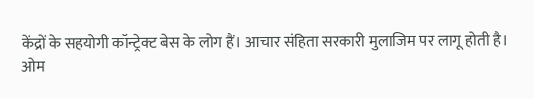केंद्रों के सहयोगी कॉन्ट्रेक्ट बेस के लोग हैं। आचार संहिता सरकारी मुलाजिम पर लागू होती है।
ओम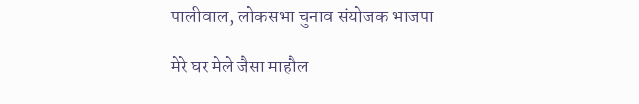पालीवाल, लोकसभा चुनाव संयोजक भाजपा

मेरे घर मेले जैसा माहौल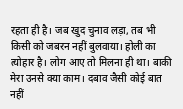रहता ही है। जब खुद चुनाव लड़ा, तब भी किसी को जबरन नहीं बुलवाया। होली का त्योहार है। लोग आए तो मिलना ही था। बाकी मेरा उनसे क्या काम। दबाव जैसी कोई बात नहीं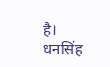है।
धनसिंह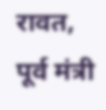रावत, पूर्व मंत्री